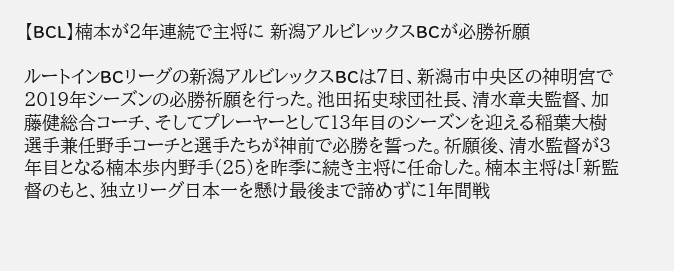【BCL】楠本が2年連続で主将に 新潟アルビレックスBCが必勝祈願

ルートインBCリーグの新潟アルビレックスBCは7日、新潟市中央区の神明宮で2019年シーズンの必勝祈願を行った。池田拓史球団社長、清水章夫監督、加藤健総合コーチ、そしてプレーヤーとして13年目のシーズンを迎える稲葉大樹選手兼任野手コーチと選手たちが神前で必勝を誓った。祈願後、清水監督が3年目となる楠本歩内野手(25)を昨季に続き主将に任命した。楠本主将は「新監督のもと、独立リーグ日本一を懸け最後まで諦めずに1年間戦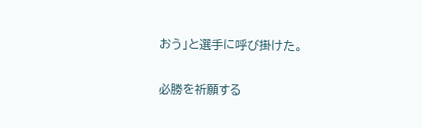おう」と選手に呼び掛けた。

必勝を祈願する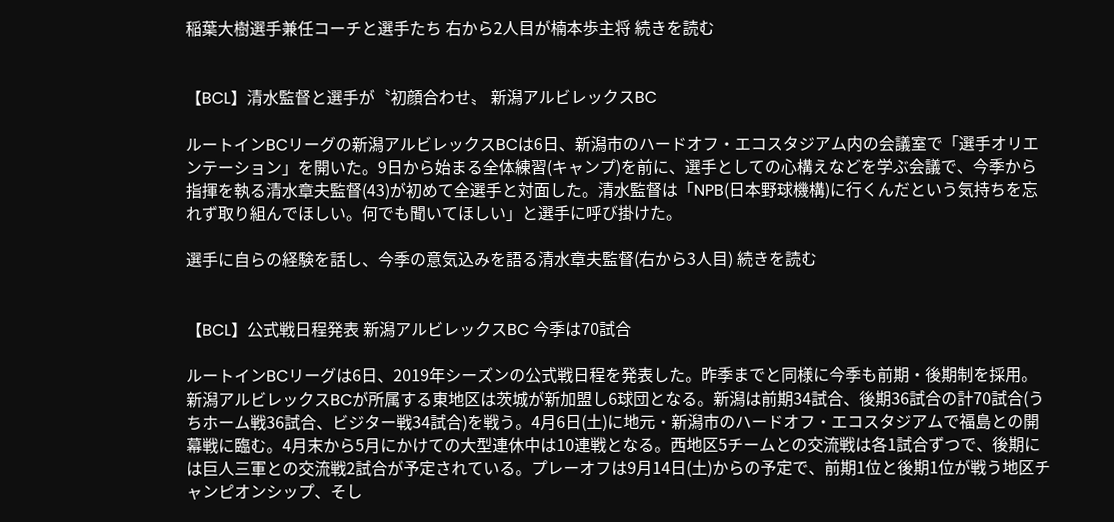稲葉大樹選手兼任コーチと選手たち 右から2人目が楠本歩主将 続きを読む


【BCL】清水監督と選手が〝初顔合わせ〟 新潟アルビレックスBC

ルートインBCリーグの新潟アルビレックスBCは6日、新潟市のハードオフ・エコスタジアム内の会議室で「選手オリエンテーション」を開いた。9日から始まる全体練習(キャンプ)を前に、選手としての心構えなどを学ぶ会議で、今季から指揮を執る清水章夫監督(43)が初めて全選手と対面した。清水監督は「NPB(日本野球機構)に行くんだという気持ちを忘れず取り組んでほしい。何でも聞いてほしい」と選手に呼び掛けた。

選手に自らの経験を話し、今季の意気込みを語る清水章夫監督(右から3人目) 続きを読む


【BCL】公式戦日程発表 新潟アルビレックスBC 今季は70試合

ルートインBCリーグは6日、2019年シーズンの公式戦日程を発表した。昨季までと同様に今季も前期・後期制を採用。新潟アルビレックスBCが所属する東地区は茨城が新加盟し6球団となる。新潟は前期34試合、後期36試合の計70試合(うちホーム戦36試合、ビジター戦34試合)を戦う。4月6日(土)に地元・新潟市のハードオフ・エコスタジアムで福島との開幕戦に臨む。4月末から5月にかけての大型連休中は10連戦となる。西地区5チームとの交流戦は各1試合ずつで、後期には巨人三軍との交流戦2試合が予定されている。プレーオフは9月14日(土)からの予定で、前期1位と後期1位が戦う地区チャンピオンシップ、そし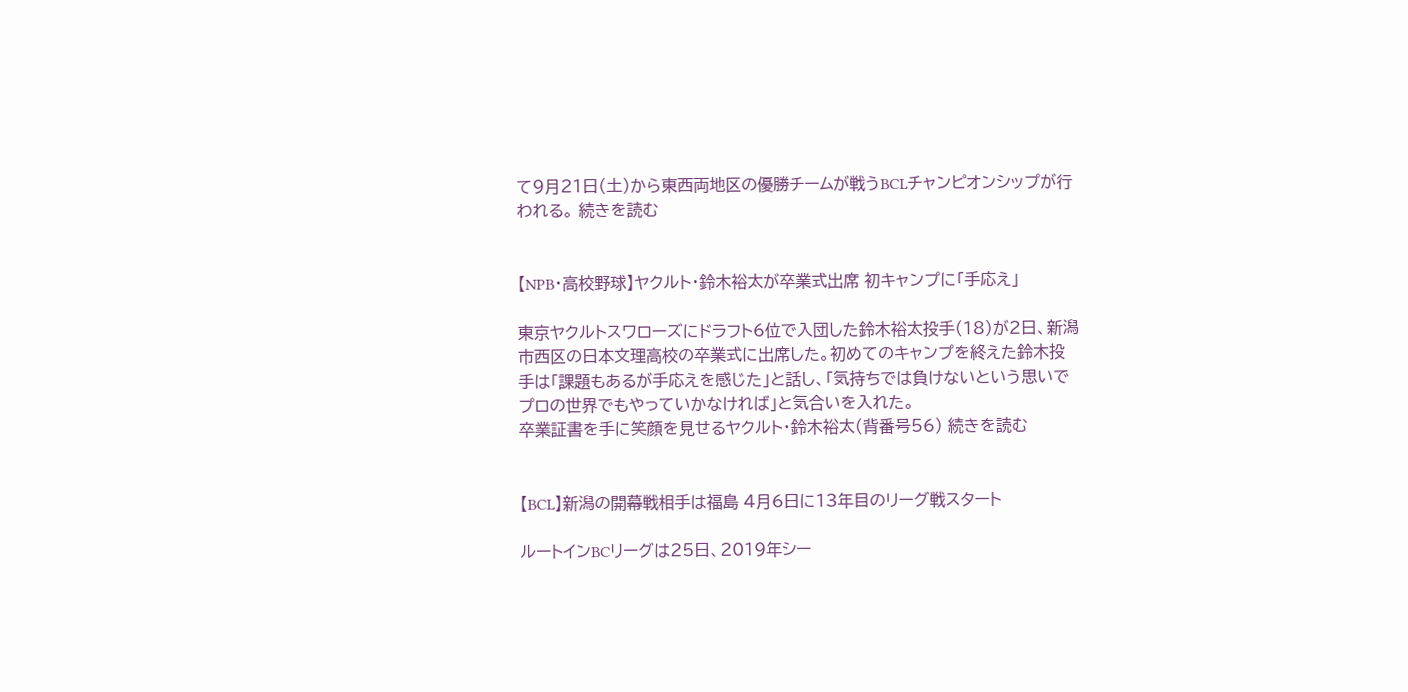て9月21日(土)から東西両地区の優勝チームが戦うBCLチャンピオンシップが行われる。 続きを読む


【NPB・高校野球】ヤクルト・鈴木裕太が卒業式出席 初キャンプに「手応え」

東京ヤクルトスワローズにドラフト6位で入団した鈴木裕太投手(18)が2日、新潟市西区の日本文理高校の卒業式に出席した。初めてのキャンプを終えた鈴木投手は「課題もあるが手応えを感じた」と話し、「気持ちでは負けないという思いでプロの世界でもやっていかなければ」と気合いを入れた。
卒業証書を手に笑顔を見せるヤクルト・鈴木裕太(背番号56) 続きを読む


【BCL】新潟の開幕戦相手は福島 4月6日に13年目のリーグ戦スタート

ルートインBCリーグは25日、2019年シー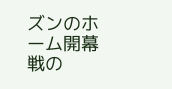ズンのホーム開幕戦の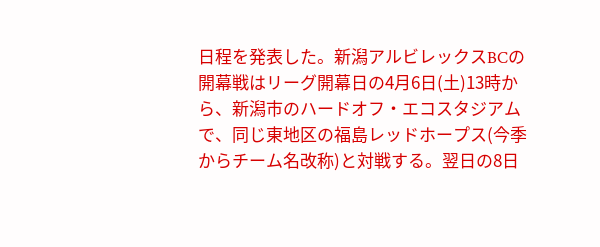日程を発表した。新潟アルビレックスBCの開幕戦はリーグ開幕日の4月6日(土)13時から、新潟市のハードオフ・エコスタジアムで、同じ東地区の福島レッドホープス(今季からチーム名改称)と対戦する。翌日の8日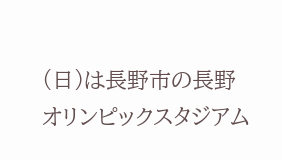(日)は長野市の長野オリンピックスタジアム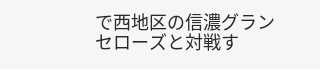で西地区の信濃グランセローズと対戦す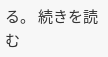る。 続きを読む